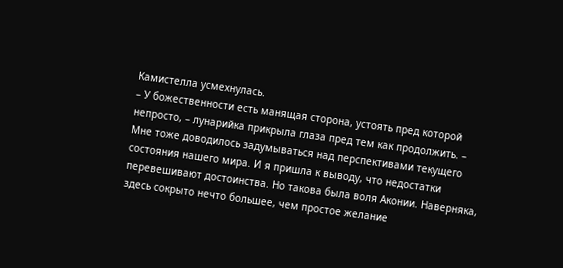Камистелла усмехнулась.
– У божественности есть манящая сторона, устоять пред которой непросто, – лунарийка прикрыла глаза пред тем как продолжить. – Мне тоже доводилось задумываться над перспективами текущего состояния нашего мира. И я пришла к выводу, что недостатки перевешивают достоинства. Но такова была воля Аконии. Наверняка, здесь сокрыто нечто большее, чем простое желание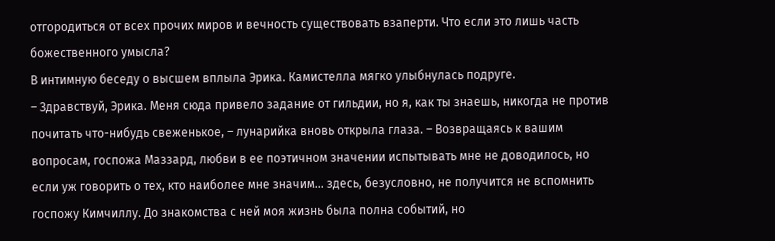отгородиться от всех прочих миров и вечность существовать взаперти. Что если это лишь часть божественного умысла?
В интимную беседу о высшем вплыла Эрика. Камистелла мягко улыбнулась подруге.
– Здравствуй, Эрика. Меня сюда привело задание от гильдии, но я, как ты знаешь, никогда не против почитать что-нибудь свеженькое, – лунарийка вновь открыла глаза. – Возвращаясь к вашим вопросам, госпожа Маззард, любви в ее поэтичном значении испытывать мне не доводилось, но если уж говорить о тех, кто наиболее мне значим... здесь, безусловно, не получится не вспомнить госпожу Кимчиллу. До знакомства с ней моя жизнь была полна событий, но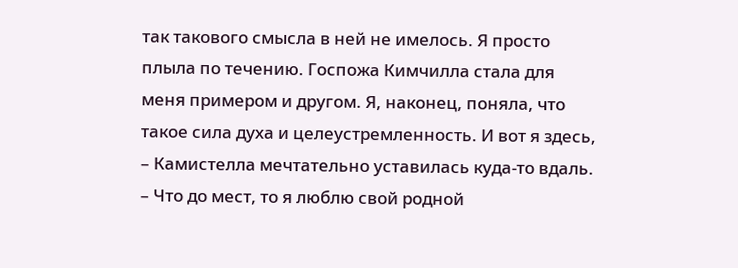так такового смысла в ней не имелось. Я просто плыла по течению. Госпожа Кимчилла стала для меня примером и другом. Я, наконец, поняла, что такое сила духа и целеустремленность. И вот я здесь, – Камистелла мечтательно уставилась куда-то вдаль. – Что до мест, то я люблю свой родной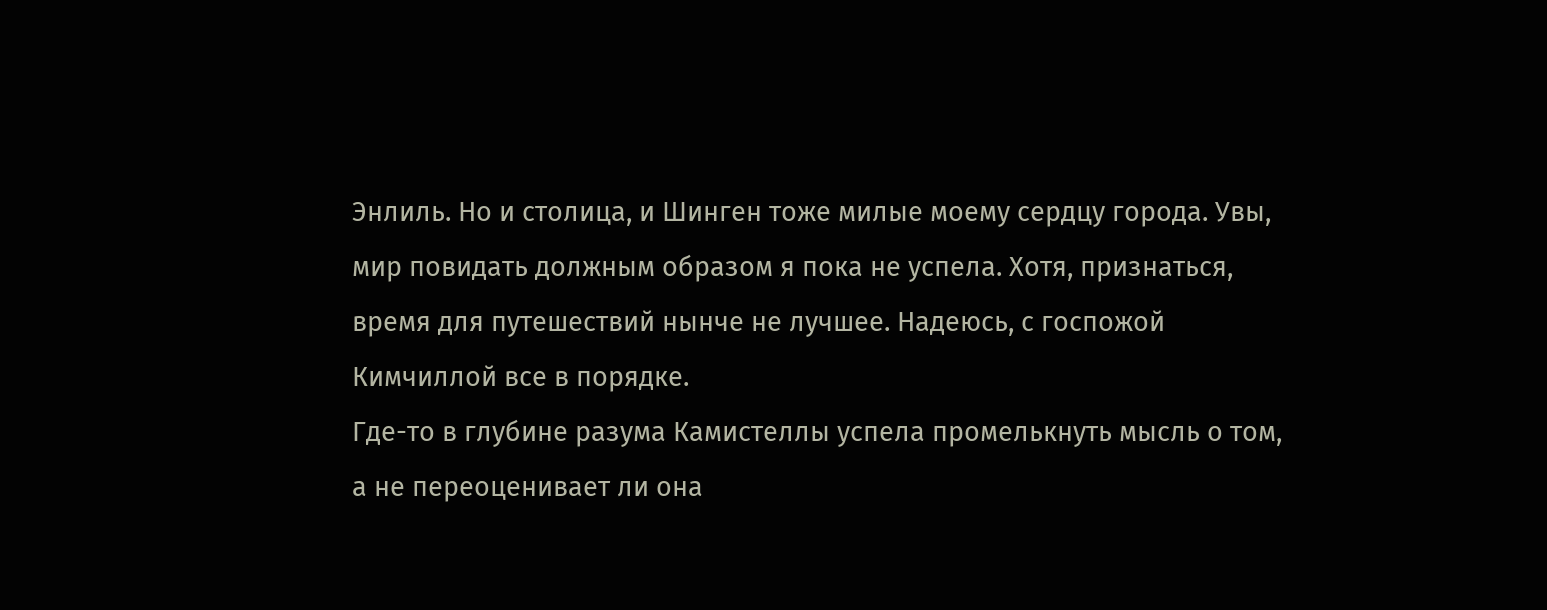Энлиль. Но и столица, и Шинген тоже милые моему сердцу города. Увы, мир повидать должным образом я пока не успела. Хотя, признаться, время для путешествий нынче не лучшее. Надеюсь, с госпожой Кимчиллой все в порядке.
Где-то в глубине разума Камистеллы успела промелькнуть мысль о том, а не переоценивает ли она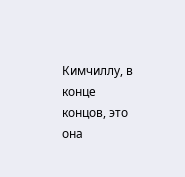Кимчиллу, в конце концов, это она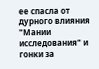ее спасла от дурного влияния "Мании исследования" и гонки за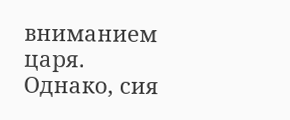вниманием царя. Однако, сия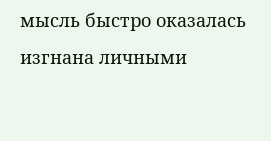мысль быстро оказалась изгнана личными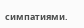симпатиями.